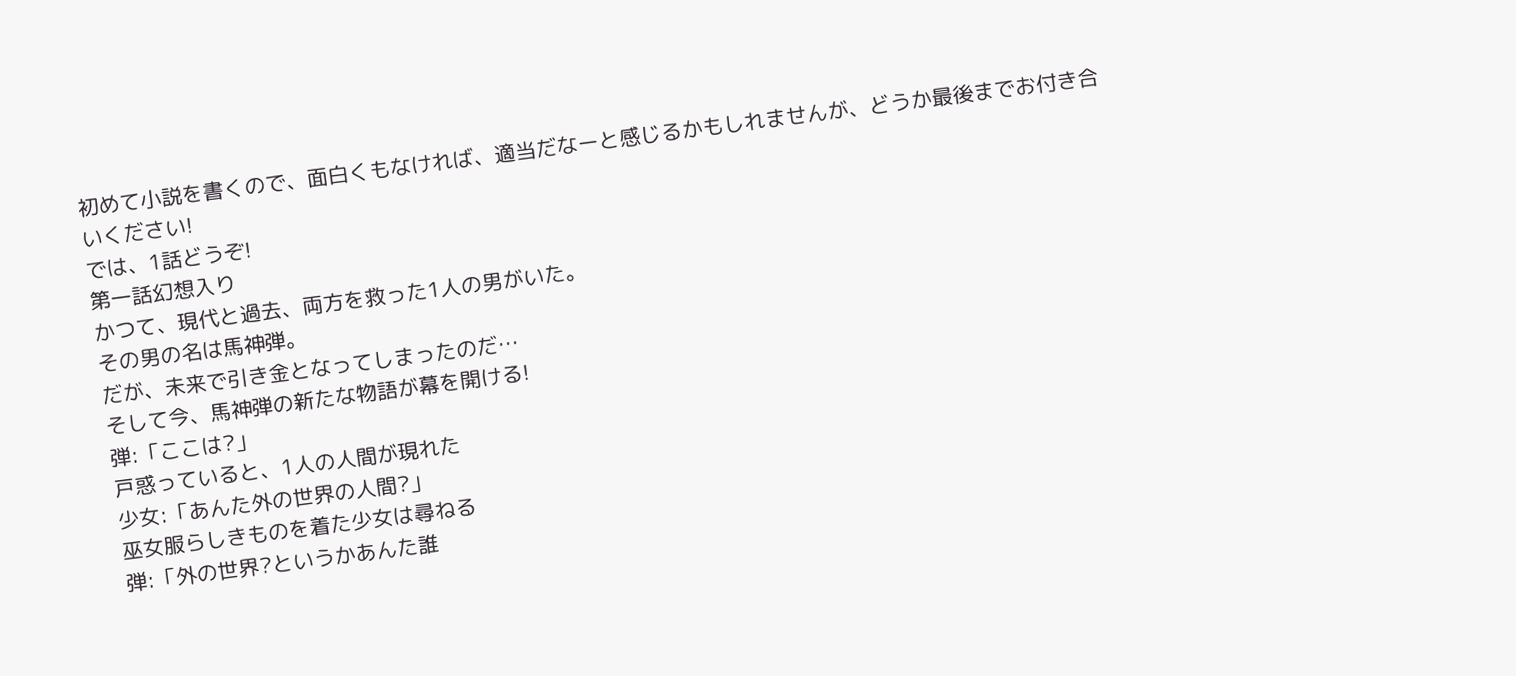初めて小説を書くので、面白くもなければ、適当だなーと感じるかもしれませんが、どうか最後までお付き合いください!
では、1話どうぞ!
第一話幻想入り
かつて、現代と過去、両方を救った1人の男がいた。
その男の名は馬神弾。
だが、未来で引き金となってしまったのだ…
そして今、馬神弾の新たな物語が幕を開ける!
弾:「ここは?」
戸惑っていると、1人の人間が現れた
少女:「あんた外の世界の人間?」
巫女服らしきものを着た少女は尋ねる
弾:「外の世界?というかあんた誰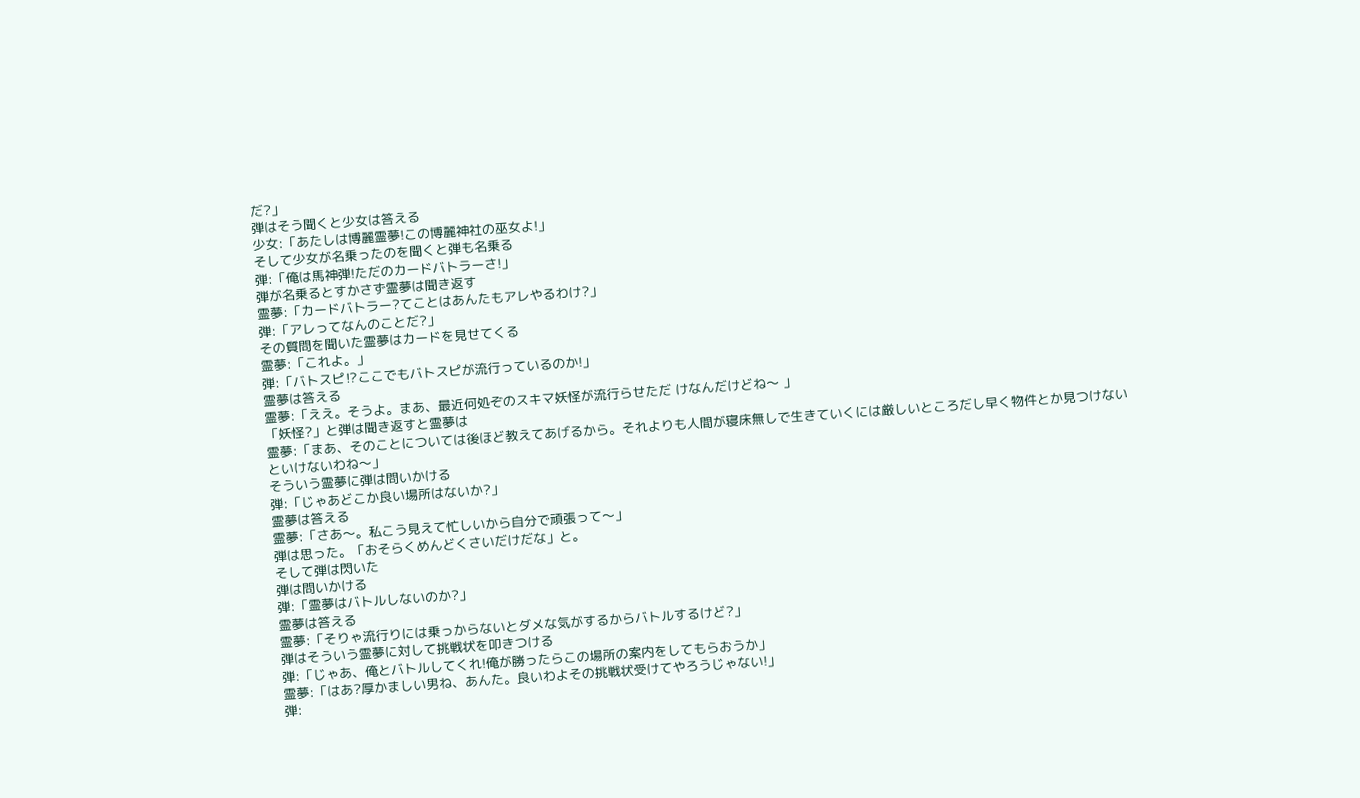だ?」
弾はそう聞くと少女は答える
少女:「あたしは博麗霊夢!この博麗神社の巫女よ!」
そして少女が名乗ったのを聞くと弾も名乗る
弾:「俺は馬神弾!ただのカードバトラーさ!」
弾が名乗るとすかさず霊夢は聞き返す
霊夢:「カードバトラー?てことはあんたもアレやるわけ?」
弾:「アレってなんのことだ?」
その質問を聞いた霊夢はカードを見せてくる
霊夢:「これよ。」
弾:「バトスピ⁉ここでもバトスピが流行っているのか!」
霊夢は答える
霊夢:「ええ。そうよ。まあ、最近何処ぞのスキマ妖怪が流行らせただ けなんだけどね〜 」
「妖怪?」と弾は聞き返すと霊夢は
霊夢:「まあ、そのことについては後ほど教えてあげるから。それよりも人間が寝床無しで生きていくには厳しいところだし早く物件とか見つけないといけないわね〜」
そういう霊夢に弾は問いかける
弾:「じゃあどこか良い場所はないか?」
霊夢は答える
霊夢:「さあ〜。私こう見えて忙しいから自分で頑張って〜」
弾は思った。「おそらくめんどくさいだけだな」と。
そして弾は閃いた
弾は問いかける
弾:「霊夢はバトルしないのか?」
霊夢は答える
霊夢:「そりゃ流行りには乗っからないとダメな気がするからバトルするけど?」
弾はそういう霊夢に対して挑戦状を叩きつける
弾:「じゃあ、俺とバトルしてくれ!俺が勝ったらこの場所の案内をしてもらおうか」
霊夢:「はあ?厚かましい男ね、あんた。良いわよその挑戦状受けてやろうじゃない!」
弾: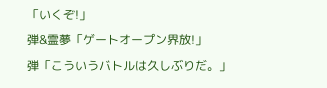「いくぞ!」
弾&霊夢「ゲートオープン界放!」
弾「こういうバトルは久しぶりだ。」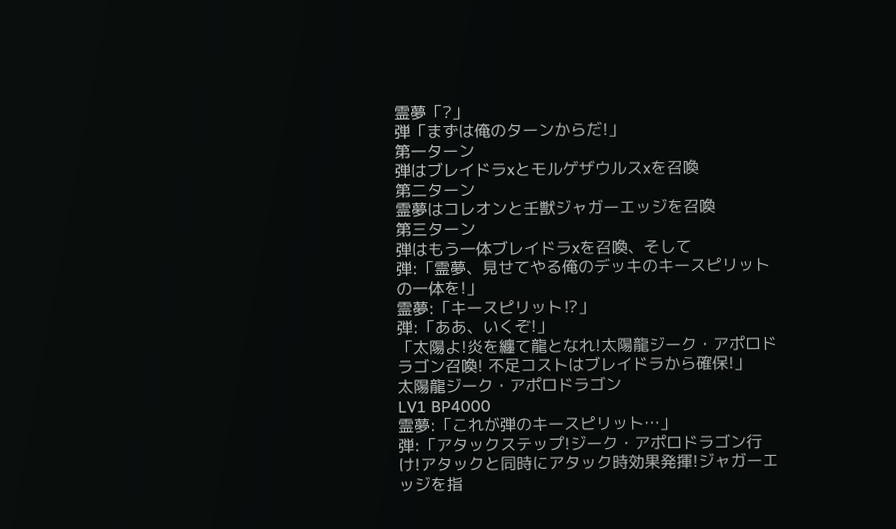霊夢「?」
弾「まずは俺のターンからだ!」
第一ターン
弾はブレイドラxとモルゲザウルスxを召喚
第二ターン
霊夢はコレオンと壬獣ジャガーエッジを召喚
第三ターン
弾はもう一体ブレイドラxを召喚、そして
弾:「霊夢、見せてやる俺のデッキのキースピリットの一体を!」
霊夢:「キースピリット⁉」
弾:「ああ、いくぞ!」
「太陽よ!炎を纏て龍となれ!太陽龍ジーク・アポロドラゴン召喚! 不足コストはブレイドラから確保!」
太陽龍ジーク・アポロドラゴン
LV1 BP4000
霊夢:「これが弾のキースピリット…」
弾:「アタックステップ!ジーク・アポロドラゴン行け!アタックと同時にアタック時効果発揮!ジャガーエッジを指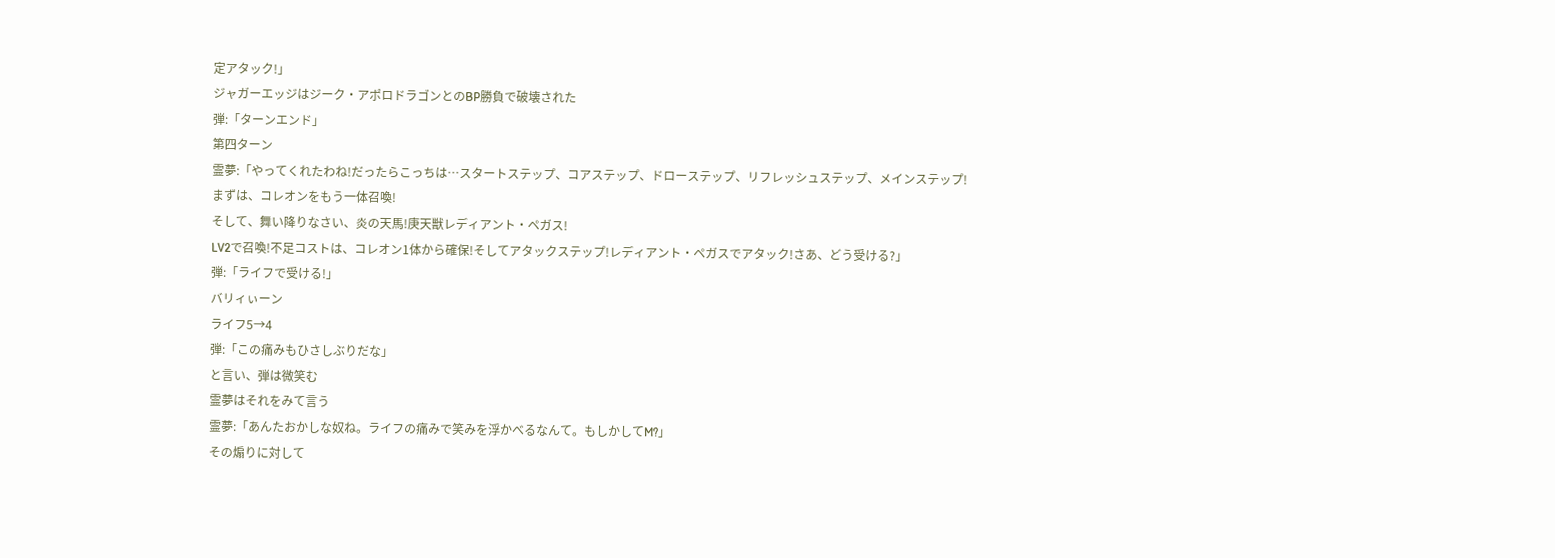定アタック!」
ジャガーエッジはジーク・アポロドラゴンとのBP勝負で破壊された
弾:「ターンエンド」
第四ターン
霊夢:「やってくれたわね!だったらこっちは…スタートステップ、コアステップ、ドローステップ、リフレッシュステップ、メインステップ!
まずは、コレオンをもう一体召喚!
そして、舞い降りなさい、炎の天馬!庚天獣レディアント・ペガス!
LV2で召喚!不足コストは、コレオン1体から確保!そしてアタックステップ!レディアント・ペガスでアタック!さあ、どう受ける?」
弾:「ライフで受ける!」
バリィぃーン
ライフ5→4
弾:「この痛みもひさしぶりだな」
と言い、弾は微笑む
霊夢はそれをみて言う
霊夢:「あんたおかしな奴ね。ライフの痛みで笑みを浮かべるなんて。もしかしてM?」
その煽りに対して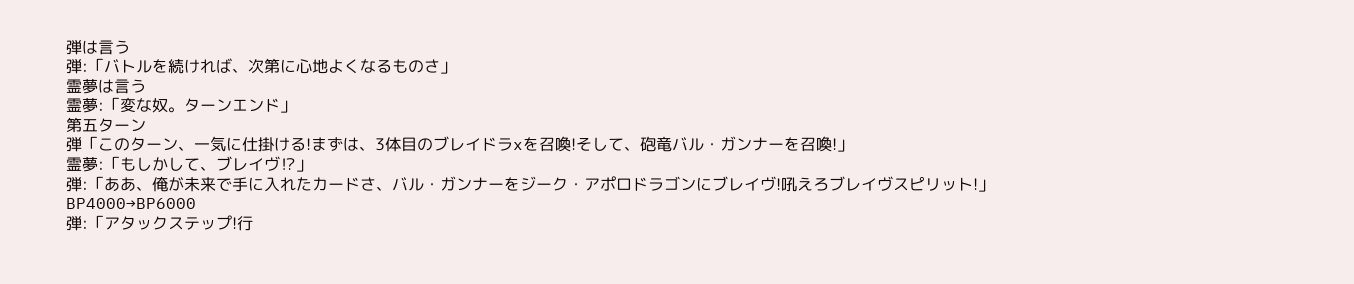弾は言う
弾:「バトルを続ければ、次第に心地よくなるものさ」
霊夢は言う
霊夢:「変な奴。ターンエンド」
第五ターン
弾「このターン、一気に仕掛ける!まずは、3体目のブレイドラxを召喚!そして、砲竜バル・ガンナーを召喚!」
霊夢:「もしかして、ブレイヴ⁉」
弾:「ああ、俺が未来で手に入れたカードさ、バル・ガンナーをジーク・アポロドラゴンにブレイヴ!吼えろブレイヴスピリット!」
BP4000→BP6000
弾:「アタックステップ!行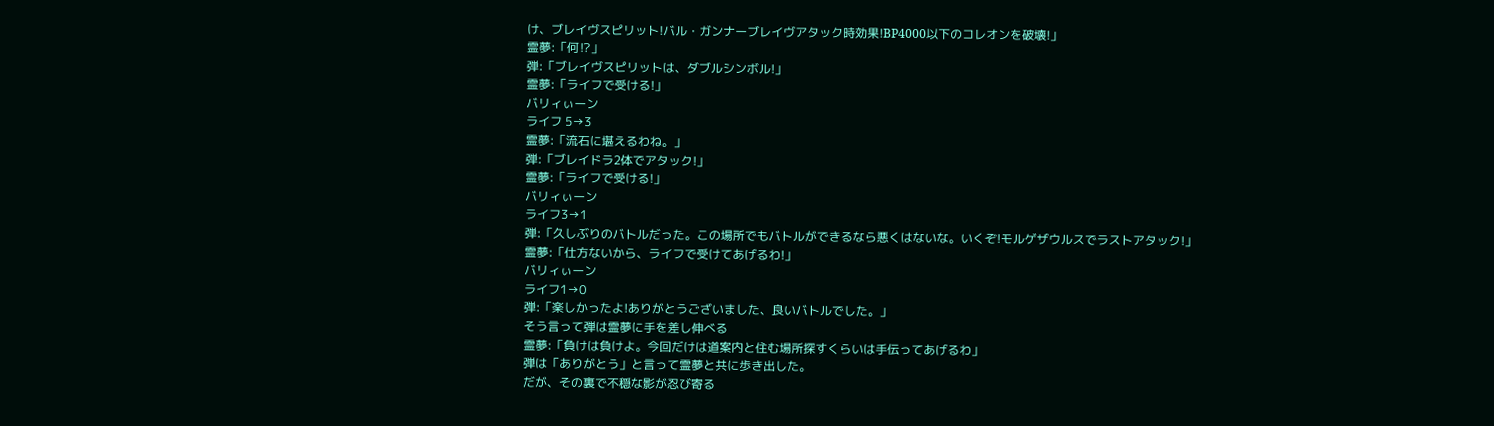け、ブレイヴスピリット!バル・ガンナーブレイヴアタック時効果!BP4000以下のコレオンを破壊!」
霊夢:「何⁉」
弾:「ブレイヴスピリットは、ダブルシンボル!」
霊夢:「ライフで受ける!」
バリィぃーン
ライフ 5→3
霊夢:「流石に堪えるわね。」
弾:「ブレイドラ2体でアタック!」
霊夢:「ライフで受ける!」
バリィぃーン
ライフ3→1
弾:「久しぶりのバトルだった。この場所でもバトルができるなら悪くはないな。いくぞ!モルゲザウルスでラストアタック!」
霊夢:「仕方ないから、ライフで受けてあげるわ!」
バリィぃーン
ライフ1→0
弾:「楽しかったよ!ありがとうございました、良いバトルでした。」
そう言って弾は霊夢に手を差し伸べる
霊夢:「負けは負けよ。今回だけは道案内と住む場所探すくらいは手伝ってあげるわ」
弾は「ありがとう」と言って霊夢と共に歩き出した。
だが、その裏で不穏な影が忍び寄る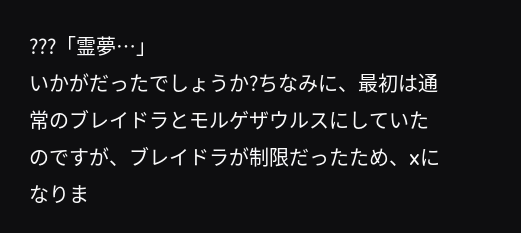???「霊夢…」
いかがだったでしょうか?ちなみに、最初は通常のブレイドラとモルゲザウルスにしていたのですが、ブレイドラが制限だったため、xになりま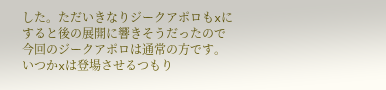した。ただいきなりジークアポロもxにすると後の展開に響きそうだったので今回のジークアポロは通常の方です。いつかxは登場させるつもり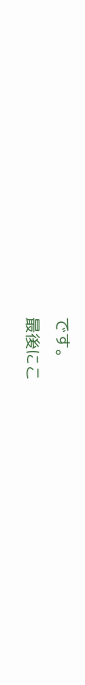です。
最後にこ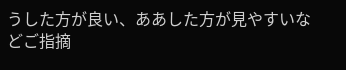うした方が良い、ああした方が見やすいなどご指摘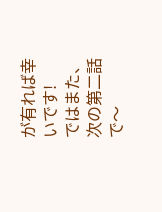が有れば幸いです!
ではまた、次の第二話で〜